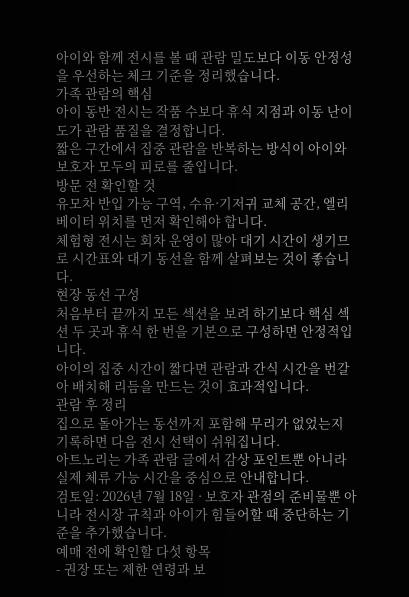아이와 함께 전시를 볼 때 관람 밀도보다 이동 안정성을 우선하는 체크 기준을 정리했습니다.
가족 관람의 핵심
아이 동반 전시는 작품 수보다 휴식 지점과 이동 난이도가 관람 품질을 결정합니다.
짧은 구간에서 집중 관람을 반복하는 방식이 아이와 보호자 모두의 피로를 줄입니다.
방문 전 확인할 것
유모차 반입 가능 구역, 수유·기저귀 교체 공간, 엘리베이터 위치를 먼저 확인해야 합니다.
체험형 전시는 회차 운영이 많아 대기 시간이 생기므로 시간표와 대기 동선을 함께 살펴보는 것이 좋습니다.
현장 동선 구성
처음부터 끝까지 모든 섹션을 보려 하기보다 핵심 섹션 두 곳과 휴식 한 번을 기본으로 구성하면 안정적입니다.
아이의 집중 시간이 짧다면 관람과 간식 시간을 번갈아 배치해 리듬을 만드는 것이 효과적입니다.
관람 후 정리
집으로 돌아가는 동선까지 포함해 무리가 없었는지 기록하면 다음 전시 선택이 쉬워집니다.
아트노리는 가족 관람 글에서 감상 포인트뿐 아니라 실제 체류 가능 시간을 중심으로 안내합니다.
검토일: 2026년 7월 18일 · 보호자 관점의 준비물뿐 아니라 전시장 규칙과 아이가 힘들어할 때 중단하는 기준을 추가했습니다.
예매 전에 확인할 다섯 항목
- 권장 또는 제한 연령과 보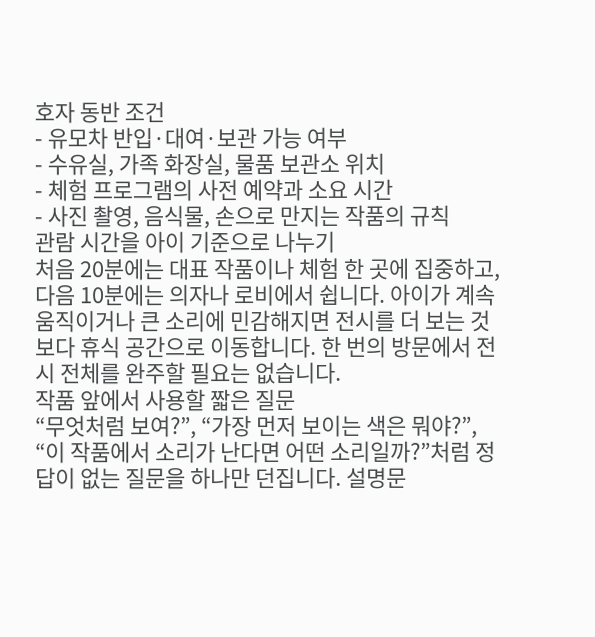호자 동반 조건
- 유모차 반입·대여·보관 가능 여부
- 수유실, 가족 화장실, 물품 보관소 위치
- 체험 프로그램의 사전 예약과 소요 시간
- 사진 촬영, 음식물, 손으로 만지는 작품의 규칙
관람 시간을 아이 기준으로 나누기
처음 20분에는 대표 작품이나 체험 한 곳에 집중하고, 다음 10분에는 의자나 로비에서 쉽니다. 아이가 계속 움직이거나 큰 소리에 민감해지면 전시를 더 보는 것보다 휴식 공간으로 이동합니다. 한 번의 방문에서 전시 전체를 완주할 필요는 없습니다.
작품 앞에서 사용할 짧은 질문
“무엇처럼 보여?”, “가장 먼저 보이는 색은 뭐야?”, “이 작품에서 소리가 난다면 어떤 소리일까?”처럼 정답이 없는 질문을 하나만 던집니다. 설명문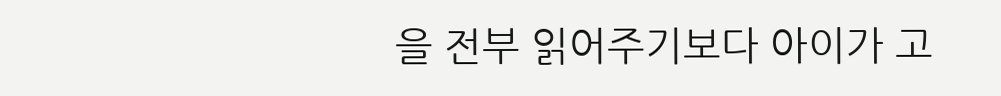을 전부 읽어주기보다 아이가 고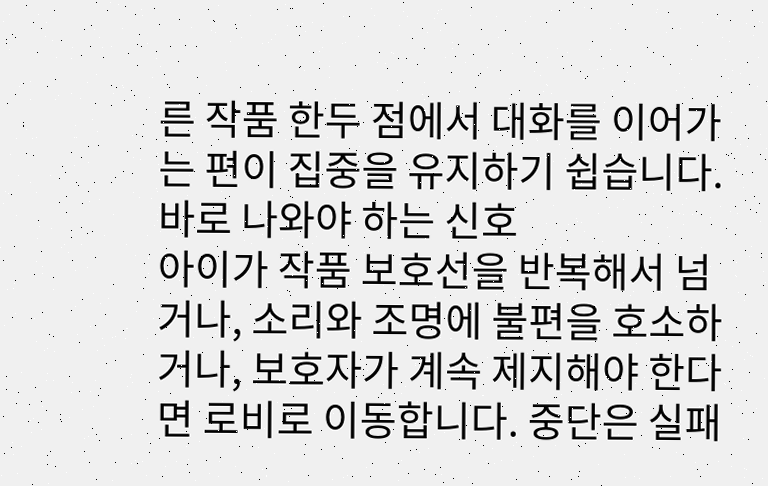른 작품 한두 점에서 대화를 이어가는 편이 집중을 유지하기 쉽습니다.
바로 나와야 하는 신호
아이가 작품 보호선을 반복해서 넘거나, 소리와 조명에 불편을 호소하거나, 보호자가 계속 제지해야 한다면 로비로 이동합니다. 중단은 실패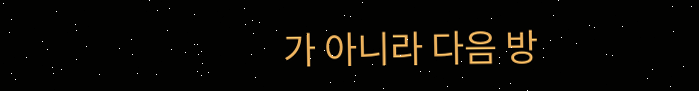가 아니라 다음 방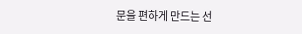문을 편하게 만드는 선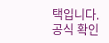택입니다.
공식 확인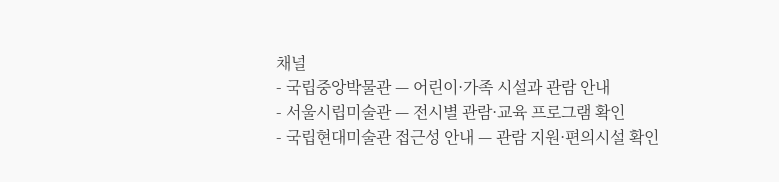채널
- 국립중앙박물관 — 어린이·가족 시설과 관람 안내
- 서울시립미술관 — 전시별 관람·교육 프로그램 확인
- 국립현대미술관 접근성 안내 — 관람 지원·편의시설 확인